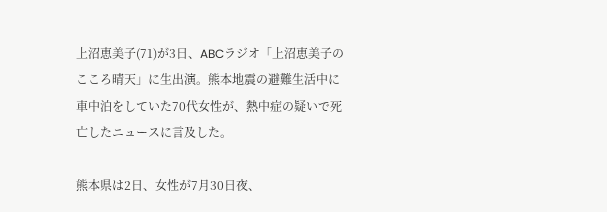上沼恵美子(71)が3日、ABCラジオ「上沼恵美子のこころ晴天」に生出演。熊本地震の避難生活中に車中泊をしていた70代女性が、熱中症の疑いで死亡したニュースに言及した。

熊本県は2日、女性が7月30日夜、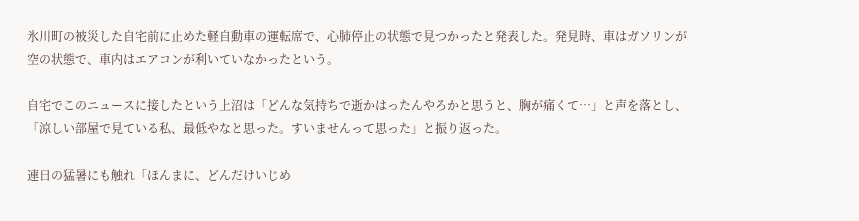氷川町の被災した自宅前に止めた軽自動車の運転席で、心肺停止の状態で見つかったと発表した。発見時、車はガソリンが空の状態で、車内はエアコンが利いていなかったという。

自宅でこのニュースに接したという上沼は「どんな気持ちで逝かはったんやろかと思うと、胸が痛くて…」と声を落とし、「涼しい部屋で見ている私、最低やなと思った。すいませんって思った」と振り返った。

連日の猛暑にも触れ「ほんまに、どんだけいじめ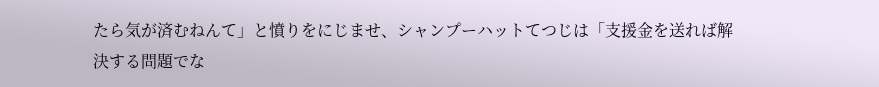たら気が済むねんて」と憤りをにじませ、シャンプーハットてつじは「支援金を送れば解決する問題でな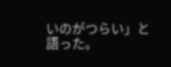いのがつらい」と語った。